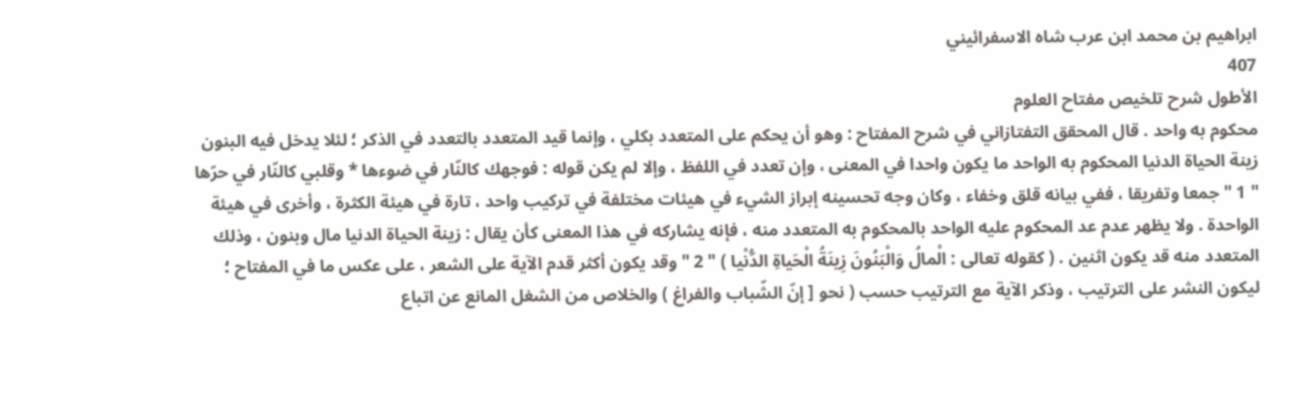ابراهيم بن محمد ابن عرب شاه الاسفرائيني
407
الأطول شرح تلخيص مفتاح العلوم
محكوم به واحد . قال المحقق التفتازاني في شرح المفتاح : وهو أن يحكم على المتعدد بكلي ، وإنما قيد المتعدد بالتعدد في الذكر ؛ لئلا يدخل فيه البنون زينة الحياة الدنيا المحكوم به الواحد ما يكون واحدا في المعنى ، وإن تعدد في اللفظ ، وإلا لم يكن قوله : فوجهك كالنّار في ضوءها * وقلبي كالنّار في حرّها " 1 " جمعا وتفريقا ، ففي بيانه قلق وخفاء ، وكان وجه تحسينه إبراز الشيء في هيئات مختلفة في تركيب واحد ، تارة في هيئة الكثرة ، وأخرى في هيئة الواحدة . ولا يظهر عدم عد المحكوم عليه الواحد بالمحكوم به المتعدد منه ، فإنه يشاركه في هذا المعنى كأن يقال : زينة الحياة الدنيا مال وبنون ، وذلك المتعدد منه قد يكون اثنين . ( كقوله تعالى : الْمالُ وَالْبَنُونَ زِينَةُ الْحَياةِ الدُّنْيا ) " 2 " وقد يكون أكثر قدم الآية على الشعر ، على عكس ما في المفتاح ؛ ليكون النشر على الترتيب ، وذكر الآية مع الترتيب حسب ( نحو [ إنّ الشّباب والفراغ ) والخلاص من الشغل المانع عن اتباع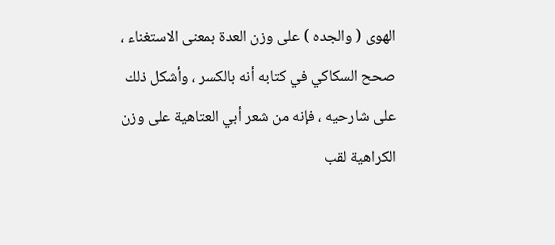الهوى ( والجده ) على وزن العدة بمعنى الاستغناء ، صحح السكاكي في كتابه أنه بالكسر ، وأشكل ذلك على شارحيه ، فإنه من شعر أبي العتاهية على وزن الكراهية لقب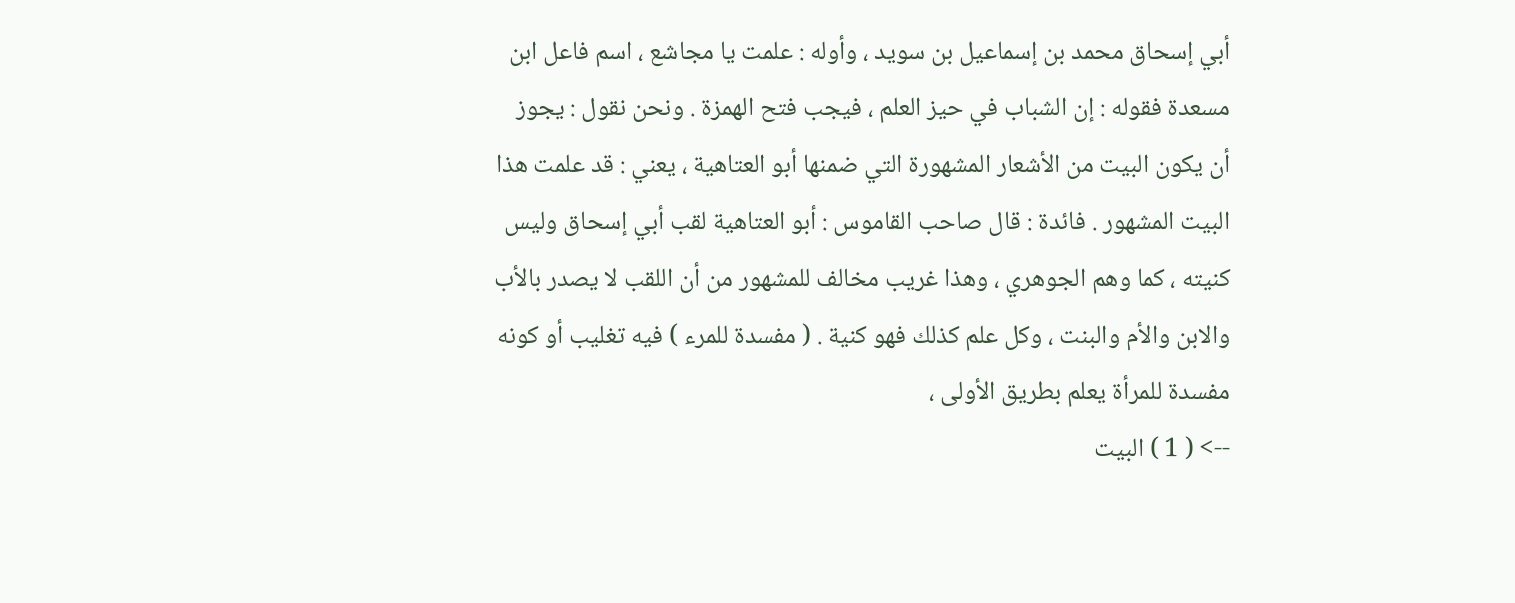أبي إسحاق محمد بن إسماعيل بن سويد ، وأوله : علمت يا مجاشع ، اسم فاعل ابن مسعدة فقوله : إن الشباب في حيز العلم ، فيجب فتح الهمزة . ونحن نقول : يجوز أن يكون البيت من الأشعار المشهورة التي ضمنها أبو العتاهية ، يعني : قد علمت هذا البيت المشهور . فائدة : قال صاحب القاموس : أبو العتاهية لقب أبي إسحاق وليس كنيته ، كما وهم الجوهري ، وهذا غريب مخالف للمشهور من أن اللقب لا يصدر بالأب والابن والأم والبنت ، وكل علم كذلك فهو كنية . ( مفسدة للمرء ) فيه تغليب أو كونه مفسدة للمرأة يعلم بطريق الأولى ،
--> ( 1 ) البيت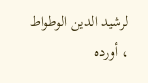لرشيد الدين الوطواط ، أورده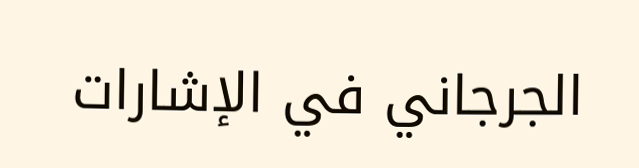الجرجاني في الإشارات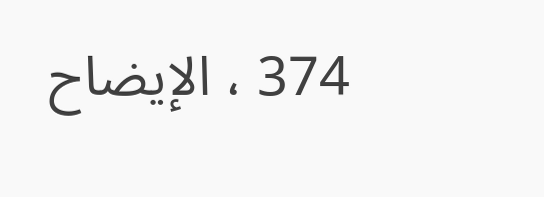374 ، الإيضاح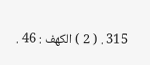315 . ( 2 ) الكهف : 46 .